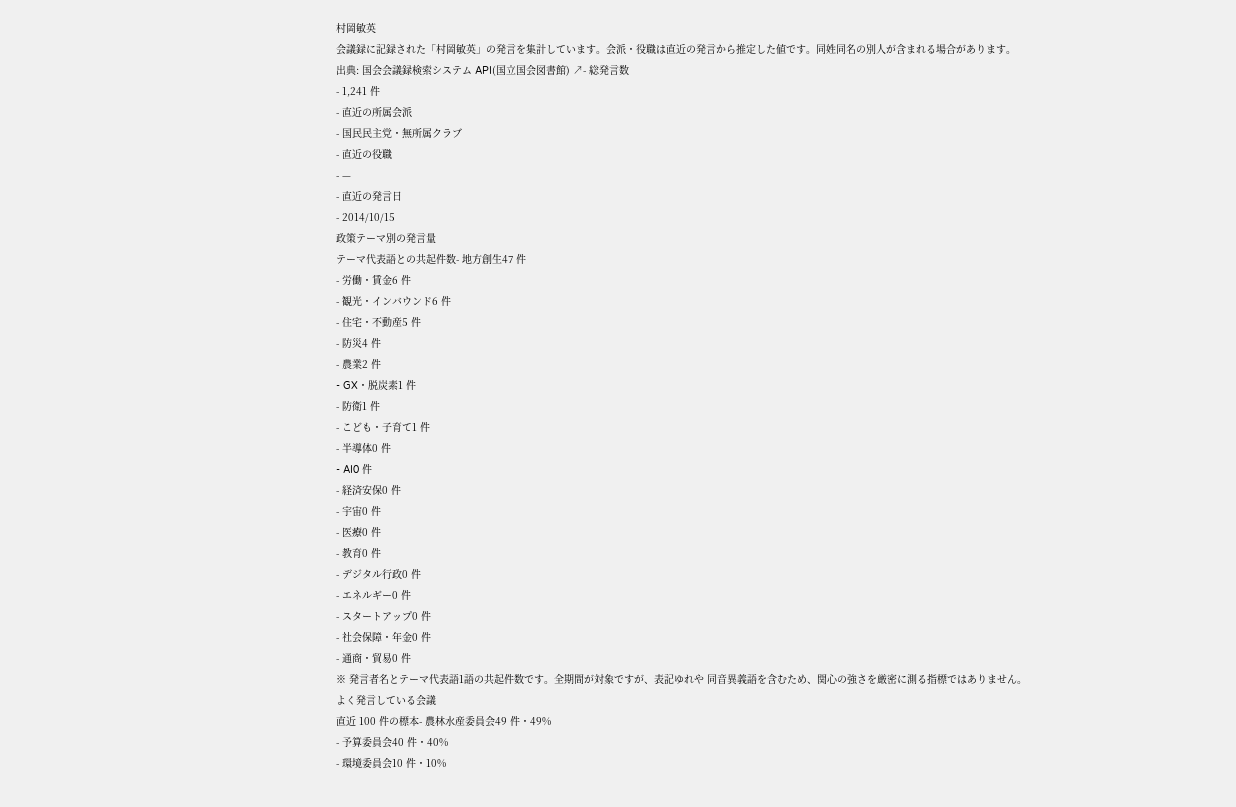村岡敏英
会議録に記録された「村岡敏英」の発言を集計しています。会派・役職は直近の発言から推定した値です。同姓同名の別人が含まれる場合があります。
出典: 国会会議録検索システム API(国立国会図書館) ↗- 総発言数
- 1,241 件
- 直近の所属会派
- 国民民主党・無所属クラブ
- 直近の役職
- —
- 直近の発言日
- 2014/10/15
政策テーマ別の発言量
テーマ代表語との共起件数- 地方創生47 件
- 労働・賃金6 件
- 観光・インバウンド6 件
- 住宅・不動産5 件
- 防災4 件
- 農業2 件
- GX・脱炭素1 件
- 防衛1 件
- こども・子育て1 件
- 半導体0 件
- AI0 件
- 経済安保0 件
- 宇宙0 件
- 医療0 件
- 教育0 件
- デジタル行政0 件
- エネルギー0 件
- スタートアップ0 件
- 社会保障・年金0 件
- 通商・貿易0 件
※ 発言者名とテーマ代表語1語の共起件数です。全期間が対象ですが、表記ゆれや 同音異義語を含むため、関心の強さを厳密に測る指標ではありません。
よく発言している会議
直近 100 件の標本- 農林水産委員会49 件・49%
- 予算委員会40 件・40%
- 環境委員会10 件・10%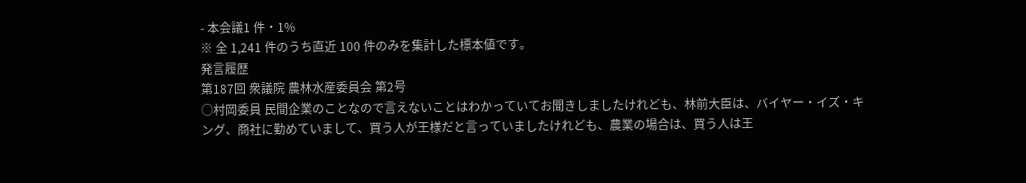- 本会議1 件・1%
※ 全 1,241 件のうち直近 100 件のみを集計した標本値です。
発言履歴
第187回 衆議院 農林水産委員会 第2号
○村岡委員 民間企業のことなので言えないことはわかっていてお聞きしましたけれども、林前大臣は、バイヤー・イズ・キング、商社に勤めていまして、買う人が王様だと言っていましたけれども、農業の場合は、買う人は王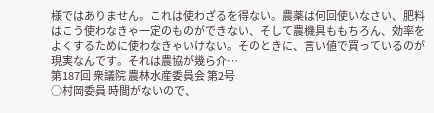様ではありません。これは使わざるを得ない。農薬は何回使いなさい、肥料はこう使わなきゃ一定のものができない、そして農機具ももちろん、効率をよくするために使わなきゃいけない。そのときに、言い値で買っているのが現実なんです。それは農協が幾ら介…
第187回 衆議院 農林水産委員会 第2号
○村岡委員 時間がないので、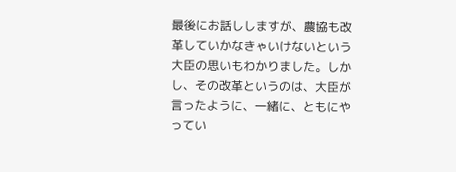最後にお話ししますが、農協も改革していかなきゃいけないという大臣の思いもわかりました。しかし、その改革というのは、大臣が言ったように、一緒に、ともにやってい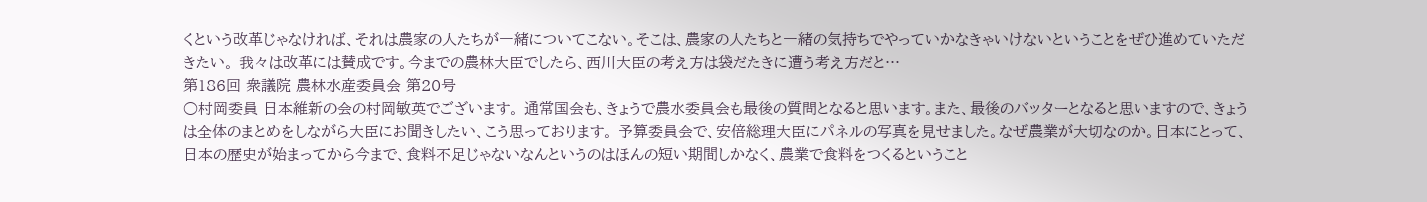くという改革じゃなければ、それは農家の人たちが一緒についてこない。そこは、農家の人たちと一緒の気持ちでやっていかなきゃいけないということをぜひ進めていただきたい。 我々は改革には賛成です。今までの農林大臣でしたら、西川大臣の考え方は袋だたきに遭う考え方だと…
第186回 衆議院 農林水産委員会 第20号
○村岡委員 日本維新の会の村岡敏英でございます。 通常国会も、きょうで農水委員会も最後の質問となると思います。また、最後のバッターとなると思いますので、きょうは全体のまとめをしながら大臣にお聞きしたい、こう思っております。 予算委員会で、安倍総理大臣にパネルの写真を見せました。なぜ農業が大切なのか。日本にとって、日本の歴史が始まってから今まで、食料不足じゃないなんというのはほんの短い期間しかなく、農業で食料をつくるということ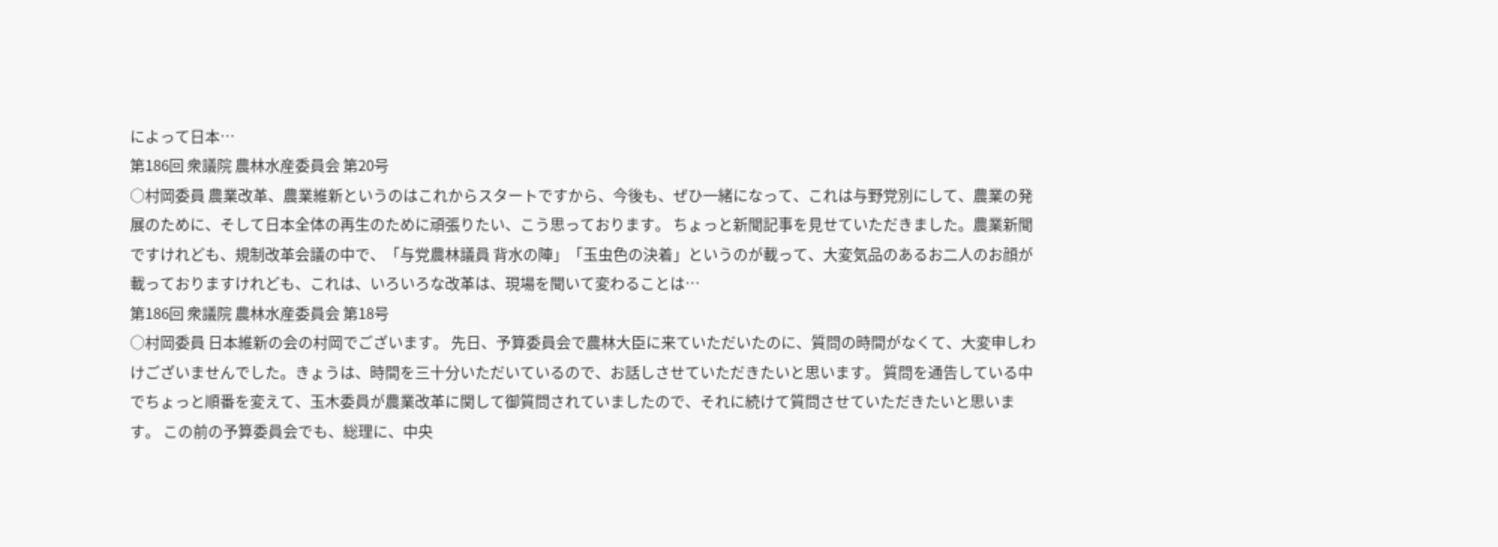によって日本…
第186回 衆議院 農林水産委員会 第20号
○村岡委員 農業改革、農業維新というのはこれからスタートですから、今後も、ぜひ一緒になって、これは与野党別にして、農業の発展のために、そして日本全体の再生のために頑張りたい、こう思っております。 ちょっと新聞記事を見せていただきました。農業新聞ですけれども、規制改革会議の中で、「与党農林議員 背水の陣」「玉虫色の決着」というのが載って、大変気品のあるお二人のお顔が載っておりますけれども、これは、いろいろな改革は、現場を聞いて変わることは…
第186回 衆議院 農林水産委員会 第18号
○村岡委員 日本維新の会の村岡でございます。 先日、予算委員会で農林大臣に来ていただいたのに、質問の時間がなくて、大変申しわけございませんでした。きょうは、時間を三十分いただいているので、お話しさせていただきたいと思います。 質問を通告している中でちょっと順番を変えて、玉木委員が農業改革に関して御質問されていましたので、それに続けて質問させていただきたいと思います。 この前の予算委員会でも、総理に、中央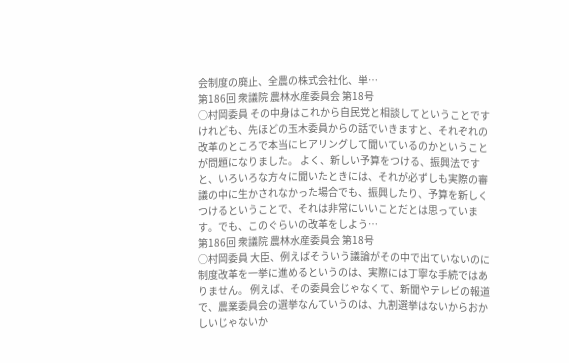会制度の廃止、全農の株式会社化、単…
第186回 衆議院 農林水産委員会 第18号
○村岡委員 その中身はこれから自民党と相談してということですけれども、先ほどの玉木委員からの話でいきますと、それぞれの改革のところで本当にヒアリングして聞いているのかということが問題になりました。 よく、新しい予算をつける、振興法ですと、いろいろな方々に聞いたときには、それが必ずしも実際の審議の中に生かされなかった場合でも、振興したり、予算を新しくつけるということで、それは非常にいいことだとは思っています。でも、このぐらいの改革をしよう…
第186回 衆議院 農林水産委員会 第18号
○村岡委員 大臣、例えばそういう議論がその中で出ていないのに制度改革を一挙に進めるというのは、実際には丁寧な手続ではありません。 例えば、その委員会じゃなくて、新聞やテレビの報道で、農業委員会の選挙なんていうのは、九割選挙はないからおかしいじゃないか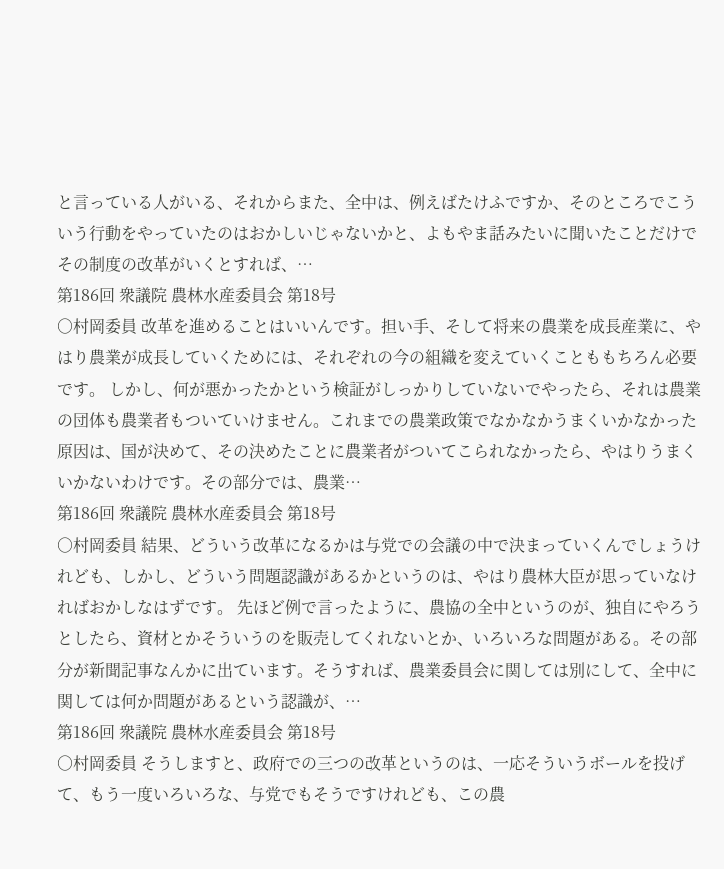と言っている人がいる、それからまた、全中は、例えばたけふですか、そのところでこういう行動をやっていたのはおかしいじゃないかと、よもやま話みたいに聞いたことだけでその制度の改革がいくとすれば、…
第186回 衆議院 農林水産委員会 第18号
○村岡委員 改革を進めることはいいんです。担い手、そして将来の農業を成長産業に、やはり農業が成長していくためには、それぞれの今の組織を変えていくことももちろん必要です。 しかし、何が悪かったかという検証がしっかりしていないでやったら、それは農業の団体も農業者もついていけません。これまでの農業政策でなかなかうまくいかなかった原因は、国が決めて、その決めたことに農業者がついてこられなかったら、やはりうまくいかないわけです。その部分では、農業…
第186回 衆議院 農林水産委員会 第18号
○村岡委員 結果、どういう改革になるかは与党での会議の中で決まっていくんでしょうけれども、しかし、どういう問題認識があるかというのは、やはり農林大臣が思っていなければおかしなはずです。 先ほど例で言ったように、農協の全中というのが、独自にやろうとしたら、資材とかそういうのを販売してくれないとか、いろいろな問題がある。その部分が新聞記事なんかに出ています。そうすれば、農業委員会に関しては別にして、全中に関しては何か問題があるという認識が、…
第186回 衆議院 農林水産委員会 第18号
○村岡委員 そうしますと、政府での三つの改革というのは、一応そういうボールを投げて、もう一度いろいろな、与党でもそうですけれども、この農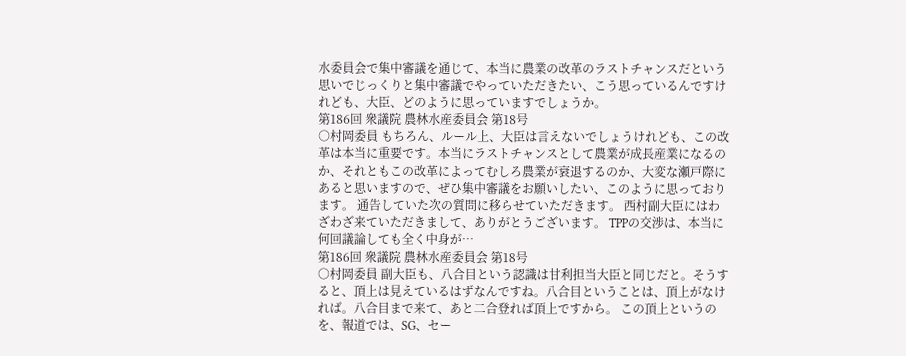水委員会で集中審議を通じて、本当に農業の改革のラストチャンスだという思いでじっくりと集中審議でやっていただきたい、こう思っているんですけれども、大臣、どのように思っていますでしょうか。
第186回 衆議院 農林水産委員会 第18号
○村岡委員 もちろん、ルール上、大臣は言えないでしょうけれども、この改革は本当に重要です。本当にラストチャンスとして農業が成長産業になるのか、それともこの改革によってむしろ農業が衰退するのか、大変な瀬戸際にあると思いますので、ぜひ集中審議をお願いしたい、このように思っております。 通告していた次の質問に移らせていただきます。 西村副大臣にはわざわざ来ていただきまして、ありがとうございます。 TPPの交渉は、本当に何回議論しても全く中身が…
第186回 衆議院 農林水産委員会 第18号
○村岡委員 副大臣も、八合目という認識は甘利担当大臣と同じだと。そうすると、頂上は見えているはずなんですね。八合目ということは、頂上がなければ。八合目まで来て、あと二合登れば頂上ですから。 この頂上というのを、報道では、SG、セー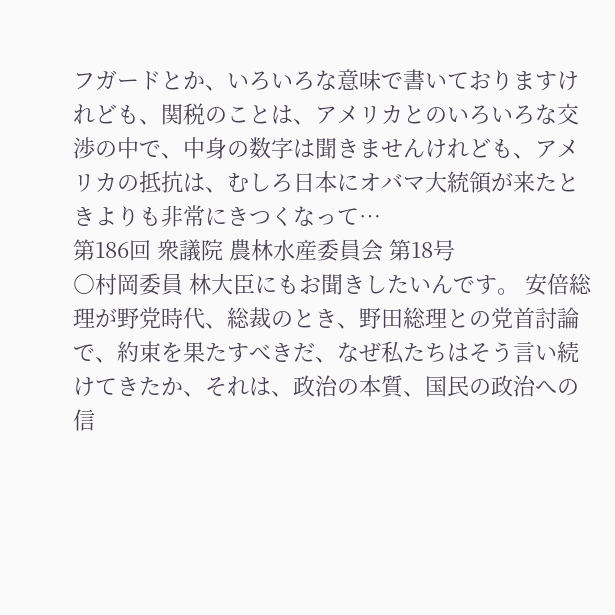フガードとか、いろいろな意味で書いておりますけれども、関税のことは、アメリカとのいろいろな交渉の中で、中身の数字は聞きませんけれども、アメリカの抵抗は、むしろ日本にオバマ大統領が来たときよりも非常にきつくなって…
第186回 衆議院 農林水産委員会 第18号
○村岡委員 林大臣にもお聞きしたいんです。 安倍総理が野党時代、総裁のとき、野田総理との党首討論で、約束を果たすべきだ、なぜ私たちはそう言い続けてきたか、それは、政治の本質、国民の政治への信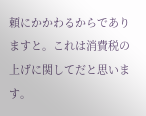頼にかかわるからでありますと。これは消費税の上げに関してだと思います。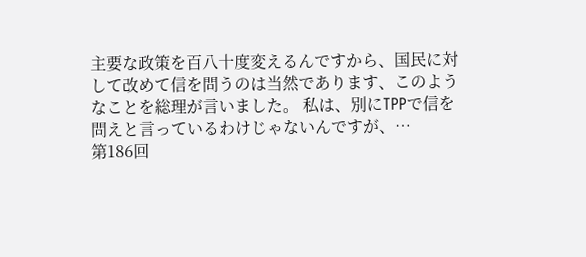主要な政策を百八十度変えるんですから、国民に対して改めて信を問うのは当然であります、このようなことを総理が言いました。 私は、別にTPPで信を問えと言っているわけじゃないんですが、…
第186回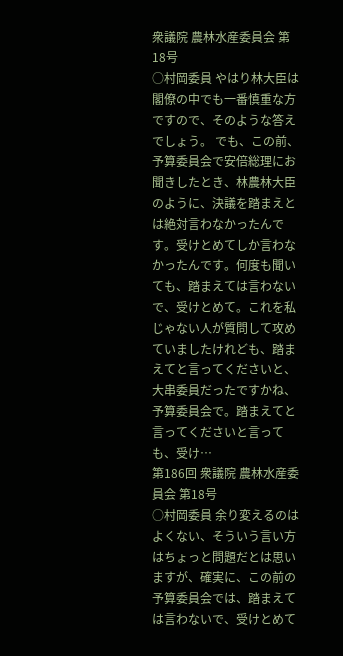衆議院 農林水産委員会 第18号
○村岡委員 やはり林大臣は閣僚の中でも一番慎重な方ですので、そのような答えでしょう。 でも、この前、予算委員会で安倍総理にお聞きしたとき、林農林大臣のように、決議を踏まえとは絶対言わなかったんです。受けとめてしか言わなかったんです。何度も聞いても、踏まえては言わないで、受けとめて。これを私じゃない人が質問して攻めていましたけれども、踏まえてと言ってくださいと、大串委員だったですかね、予算委員会で。踏まえてと言ってくださいと言っても、受け…
第186回 衆議院 農林水産委員会 第18号
○村岡委員 余り変えるのはよくない、そういう言い方はちょっと問題だとは思いますが、確実に、この前の予算委員会では、踏まえては言わないで、受けとめて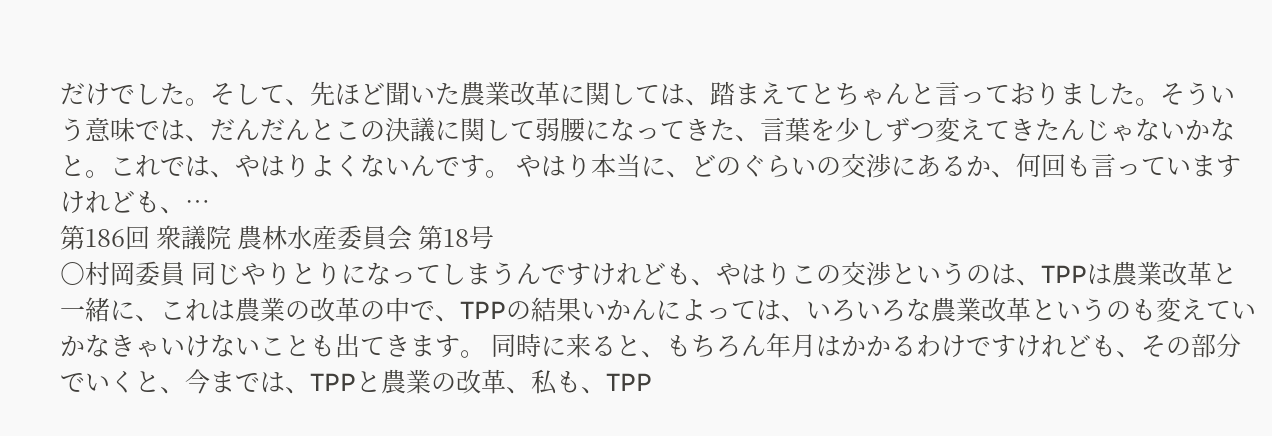だけでした。そして、先ほど聞いた農業改革に関しては、踏まえてとちゃんと言っておりました。そういう意味では、だんだんとこの決議に関して弱腰になってきた、言葉を少しずつ変えてきたんじゃないかなと。これでは、やはりよくないんです。 やはり本当に、どのぐらいの交渉にあるか、何回も言っていますけれども、…
第186回 衆議院 農林水産委員会 第18号
○村岡委員 同じやりとりになってしまうんですけれども、やはりこの交渉というのは、TPPは農業改革と一緒に、これは農業の改革の中で、TPPの結果いかんによっては、いろいろな農業改革というのも変えていかなきゃいけないことも出てきます。 同時に来ると、もちろん年月はかかるわけですけれども、その部分でいくと、今までは、TPPと農業の改革、私も、TPP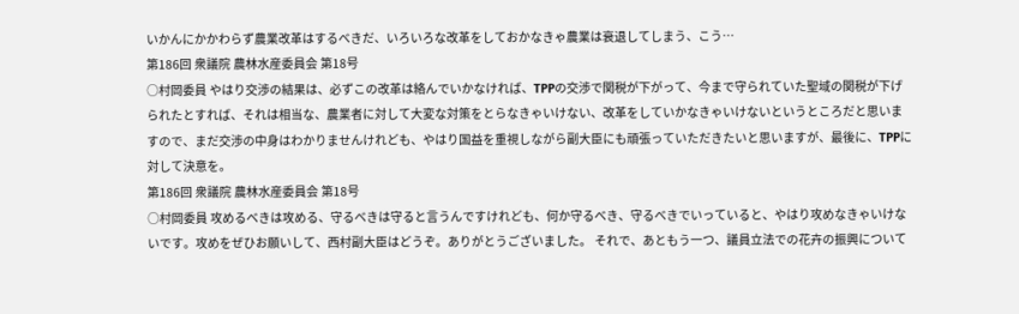いかんにかかわらず農業改革はするべきだ、いろいろな改革をしておかなきゃ農業は衰退してしまう、こう…
第186回 衆議院 農林水産委員会 第18号
○村岡委員 やはり交渉の結果は、必ずこの改革は絡んでいかなければ、TPPの交渉で関税が下がって、今まで守られていた聖域の関税が下げられたとすれば、それは相当な、農業者に対して大変な対策をとらなきゃいけない、改革をしていかなきゃいけないというところだと思いますので、まだ交渉の中身はわかりませんけれども、やはり国益を重視しながら副大臣にも頑張っていただきたいと思いますが、最後に、TPPに対して決意を。
第186回 衆議院 農林水産委員会 第18号
○村岡委員 攻めるべきは攻める、守るべきは守ると言うんですけれども、何か守るべき、守るべきでいっていると、やはり攻めなきゃいけないです。攻めをぜひお願いして、西村副大臣はどうぞ。ありがとうございました。 それで、あともう一つ、議員立法での花卉の振興について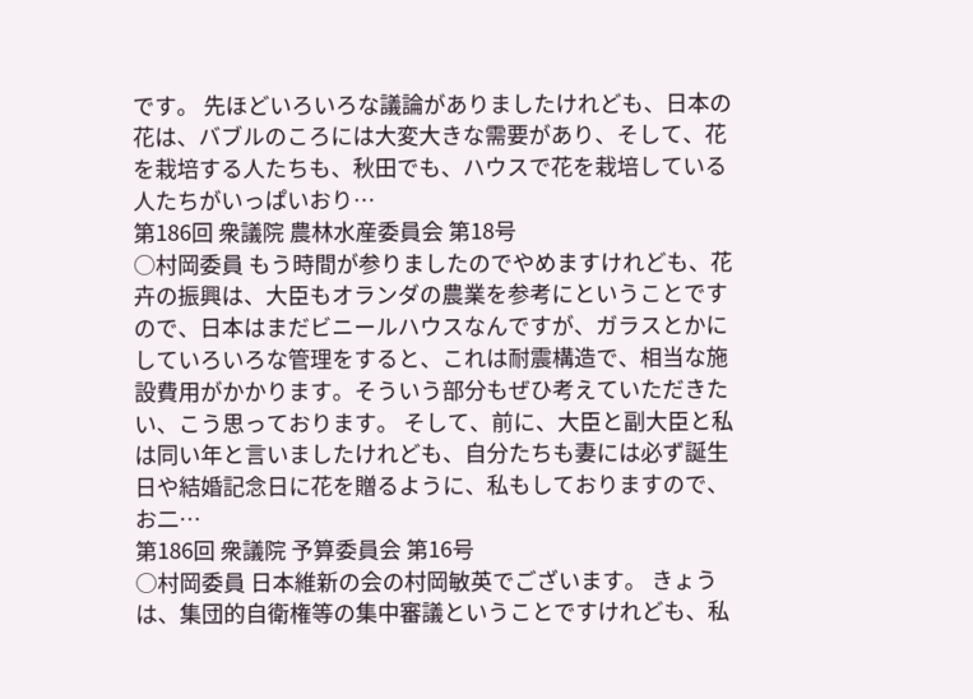です。 先ほどいろいろな議論がありましたけれども、日本の花は、バブルのころには大変大きな需要があり、そして、花を栽培する人たちも、秋田でも、ハウスで花を栽培している人たちがいっぱいおり…
第186回 衆議院 農林水産委員会 第18号
○村岡委員 もう時間が参りましたのでやめますけれども、花卉の振興は、大臣もオランダの農業を参考にということですので、日本はまだビニールハウスなんですが、ガラスとかにしていろいろな管理をすると、これは耐震構造で、相当な施設費用がかかります。そういう部分もぜひ考えていただきたい、こう思っております。 そして、前に、大臣と副大臣と私は同い年と言いましたけれども、自分たちも妻には必ず誕生日や結婚記念日に花を贈るように、私もしておりますので、お二…
第186回 衆議院 予算委員会 第16号
○村岡委員 日本維新の会の村岡敏英でございます。 きょうは、集団的自衛権等の集中審議ということですけれども、私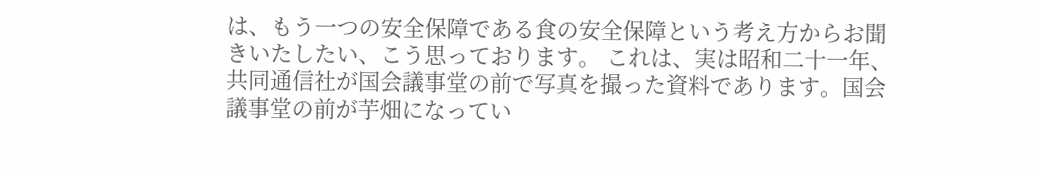は、もう一つの安全保障である食の安全保障という考え方からお聞きいたしたい、こう思っております。 これは、実は昭和二十一年、共同通信社が国会議事堂の前で写真を撮った資料であります。国会議事堂の前が芋畑になってい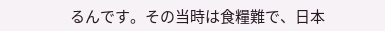るんです。その当時は食糧難で、日本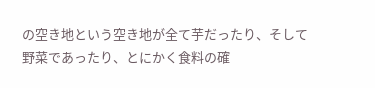の空き地という空き地が全て芋だったり、そして野菜であったり、とにかく食料の確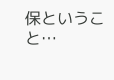保ということ…